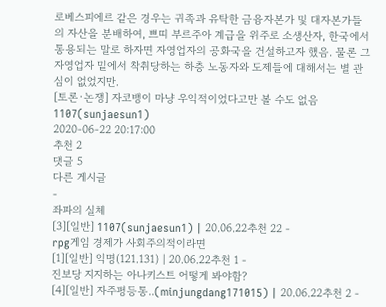로베스피에르 같은 경우는 귀족과 유탁한 금융자본가 및 대자본가들의 자산을 분배하여, 쁘띠 부르주아 계급을 위주로 소생산자, 한국에서 통용되는 말로 하자면 자영업자의 공화국을 건설하고자 했음. 물론 그 자영업자 밑에서 착취당하는 하층 노동자와 도제들에 대해서는 별 관심이 없었지만.
[토론·논쟁] 자코뱅이 마냥 우익적이었다고만 볼 수도 없음
1107(sunjaesun1)
2020-06-22 20:17:00
추천 2
댓글 5
다른 게시글
-
좌파의 실체
[3][일반] 1107(sunjaesun1) | 20.06.22추천 22 -
rpg게임 경제가 사회주의적이라면
[1][일반] 익명(121.131) | 20.06.22추천 1 -
진보당 지지하는 아나키스트 어떻게 봐야함?
[4][일반] 자주평등통..(minjungdang171015) | 20.06.22추천 2 -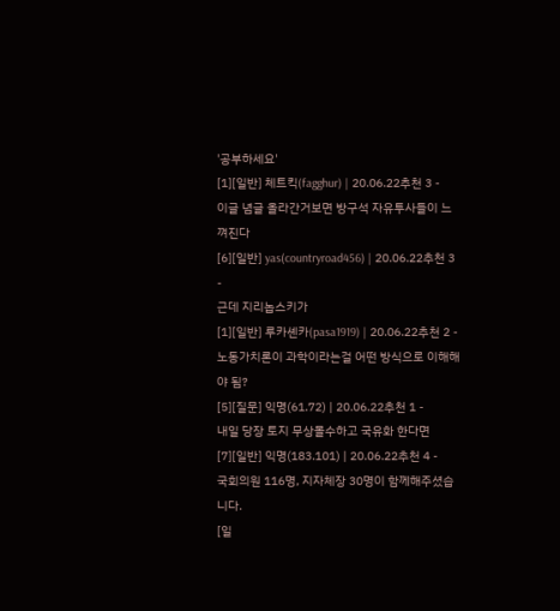'공부하세요'
[1][일반] 체트킥(fagghur) | 20.06.22추천 3 -
이글 념글 올라간거보면 방구석 자유투사들이 느껴진다
[6][일반] yas(countryroad456) | 20.06.22추천 3 -
근데 지리놉스키가
[1][일반] 루카셴카(pasa1919) | 20.06.22추천 2 -
노동가치론이 과학이라는걸 어떤 방식으로 이해해야 됨?
[5][질문] 익명(61.72) | 20.06.22추천 1 -
내일 당장 토지 무상몰수하고 국유화 한다면
[7][일반] 익명(183.101) | 20.06.22추천 4 -
국회의원 116명, 지자체장 30명이 함께해주셨습니다.
[일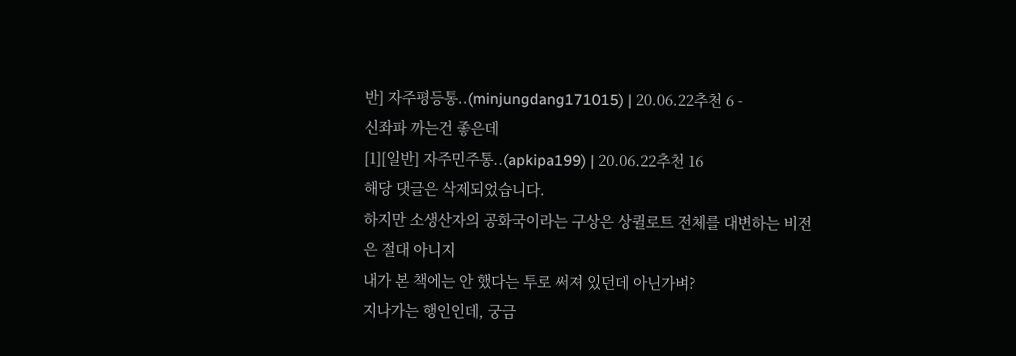반] 자주평등통..(minjungdang171015) | 20.06.22추천 6 -
신좌파 까는건 좋은데
[1][일반] 자주민주통..(apkipa199) | 20.06.22추천 16
해당 댓글은 삭제되었습니다.
하지만 소생산자의 공화국이라는 구상은 상퀼로트 전체를 대변하는 비전은 절대 아니지
내가 본 책에는 안 했다는 투로 써져 있던데 아닌가벼?
지나가는 행인인데, 궁금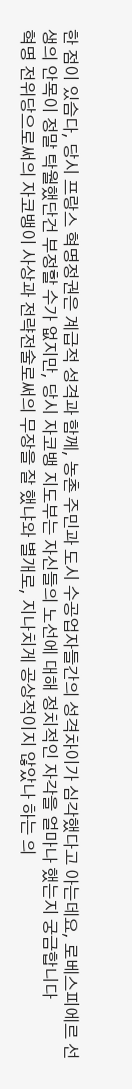한 점이 있슴다, 당시 프랑스 혁명정권은 계급적 성격과 함께, 농촌 주민과 도시 수공업자들간의 성격차이가 심각했다고 아는데요, 로베스피에르 선생의 안목이 정말 탁월했단건 부정할 수가 없지만, 당시 자코뱅 지도부는 자신들의 노선에 대해 정치적인 자각을 얼마나 했는지 궁금합니다
혁명 전위당으로써의 자코뱅이 사상과 전략전술로써의 무장을 잘 했냐와 별개로, 지나치게 공상적이지 않았나 하는 의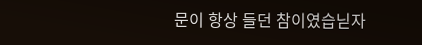문이 항상 들던 참이였습닏자